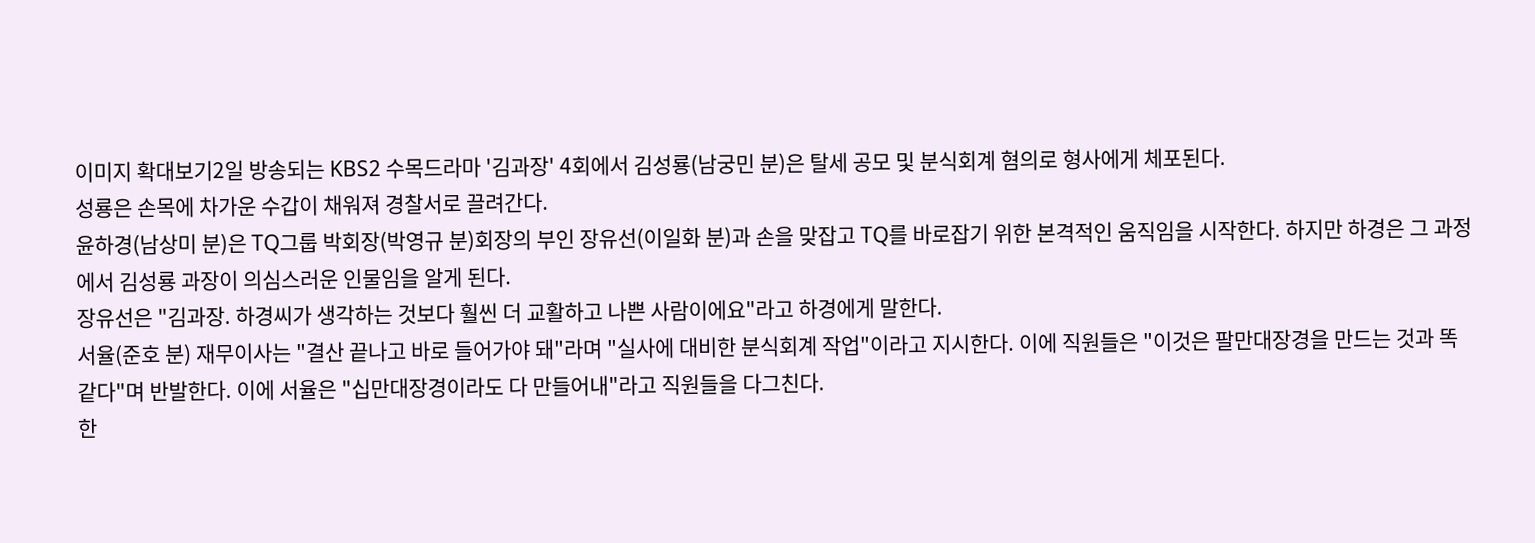이미지 확대보기2일 방송되는 KBS2 수목드라마 '김과장' 4회에서 김성룡(남궁민 분)은 탈세 공모 및 분식회계 혐의로 형사에게 체포된다.
성룡은 손목에 차가운 수갑이 채워져 경찰서로 끌려간다.
윤하경(남상미 분)은 TQ그룹 박회장(박영규 분)회장의 부인 장유선(이일화 분)과 손을 맞잡고 TQ를 바로잡기 위한 본격적인 움직임을 시작한다. 하지만 하경은 그 과정에서 김성룡 과장이 의심스러운 인물임을 알게 된다.
장유선은 "김과장. 하경씨가 생각하는 것보다 훨씬 더 교활하고 나쁜 사람이에요"라고 하경에게 말한다.
서율(준호 분) 재무이사는 "결산 끝나고 바로 들어가야 돼"라며 "실사에 대비한 분식회계 작업"이라고 지시한다. 이에 직원들은 "이것은 팔만대장경을 만드는 것과 똑 같다"며 반발한다. 이에 서율은 "십만대장경이라도 다 만들어내"라고 직원들을 다그친다.
한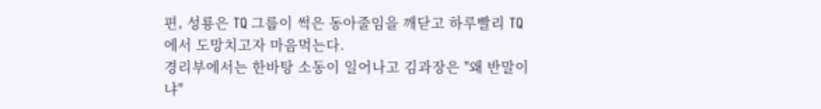편, 성룡은 TQ 그룹이 썩은 동아줄임을 깨닫고 하루빨리 TQ에서 도망치고자 마음먹는다.
경리부에서는 한바탕 소동이 일어나고 김과장은 "왜 반말이냐"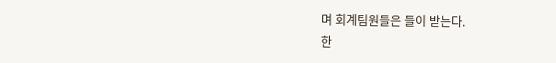며 회계팀원들은 들이 받는다.
한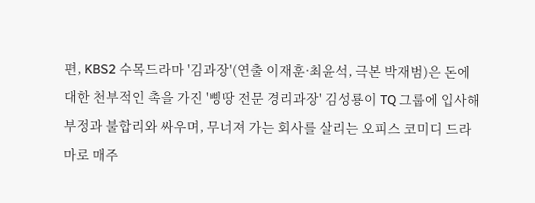편, KBS2 수목드라마 '김과장'(연출 이재훈·최윤석, 극본 박재범)은 돈에 대한 천부적인 촉을 가진 '삥땅 전문 경리과장' 김성룡이 TQ 그룹에 입사해 부정과 불합리와 싸우며, 무너져 가는 회사를 살리는 오피스 코미디 드라마로 매주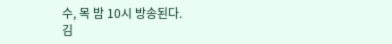수, 목 밤 10시 방송된다.
김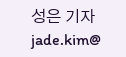성은 기자 jade.kim@